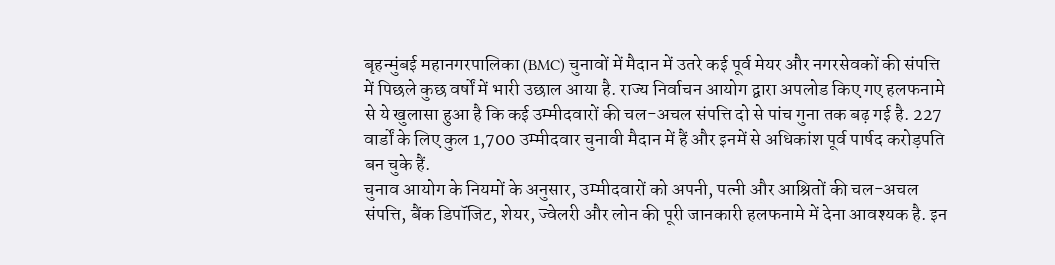बृहन्मुंबई महानगरपालिका (BMC) चुनावों में मैदान में उतरे कई पूर्व मेयर और नगरसेवकों की संपत्ति में पिछले कुछ वर्षों में भारी उछाल आया है. राज्य निर्वाचन आयोग द्वारा अपलोड किए गए हलफनामे से ये खुलासा हुआ है कि कई उम्मीदवारों की चल-अचल संपत्ति दो से पांच गुना तक बढ़ गई है. 227 वार्डों के लिए कुल 1,700 उम्मीदवार चुनावी मैदान में हैं और इनमें से अधिकांश पूर्व पार्षद करोड़पति बन चुके हैं.
चुनाव आयोग के नियमों के अनुसार, उम्मीदवारों को अपनी, पत्नी और आश्रितों की चल-अचल संपत्ति, बैंक डिपॉजिट, शेयर, ज्वेलरी और लोन की पूरी जानकारी हलफनामे में देना आवश्यक है. इन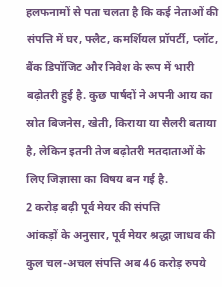हलफनामों से पता चलता है कि कई नेताओं की संपत्ति में घर, फ्लैट, कमर्शियल प्रॉपर्टी, प्लॉट, बैंक डिपॉजिट और निवेश के रूप में भारी बढ़ोतरी हुई है. कुछ पार्षदों ने अपनी आय का स्रोत बिजनेस, खेती, किराया या सैलरी बताया है, लेकिन इतनी तेज बढ़ोतरी मतदाताओं के लिए जिज्ञासा का विषय बन गई है.
2 करोड़ बढ़ी पूर्व मेयर की संपत्ति
आंकड़ों के अनुसार, पूर्व मेयर श्रद्धा जाधव की कुल चल-अचल संपत्ति अब 46 करोड़ रुपये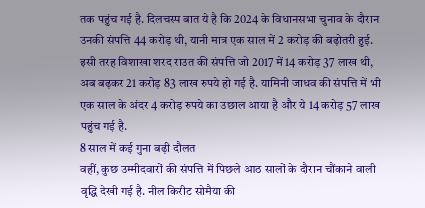तक पहुंच गई है. दिलचस्प बात ये है कि 2024 के विधानसभा चुनाव के दौरान उनकी संपत्ति 44 करोड़ थी, यानी मात्र एक साल में 2 करोड़ की बढ़ोतरी हुई.
इसी तरह विशाखा शरद राउत की संपत्ति जो 2017 में 14 करोड़ 37 लाख थी, अब बढ़कर 21 करोड़ 83 लाख रुपये हो गई है. यामिनी जाधव की संपत्ति में भी एक साल के अंदर 4 करोड़ रुपये का उछाल आया है और ये 14 करोड़ 57 लाख पहुंच गई है.
8 साल में कई गुना बढ़ी दौलत
वहीं, कुछ उम्मीदवारों की संपत्ति में पिछले आठ सालों के दौरान चौंकाने वाली वृद्धि देखी गई है. नील किरीट सोमैया की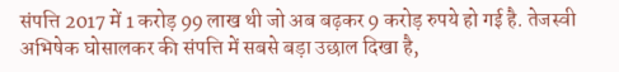संपत्ति 2017 में 1 करोड़ 99 लाख थी जो अब बढ़कर 9 करोड़ रुपये हो गई है. तेजस्वी अभिषेक घोसालकर की संपत्ति में सबसे बड़ा उछाल दिखा है,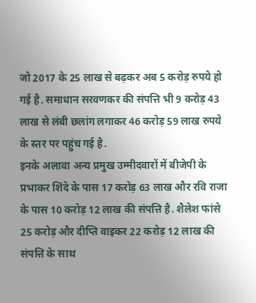जो 2017 के 25 लाख से बढ़कर अब 5 करोड़ रुपये हो गई है. समाधान सरवणकर की संपत्ति भी 9 करोड़ 43 लाख से लंबी छलांग लगाकर 46 करोड़ 59 लाख रुपये के स्तर पर पहुंच गई है.
इनके अलावा अन्य प्रमुख उम्मीदवारों में बीजेपी के प्रभाकर शिंदे के पास 17 करोड़ 63 लाख और रवि राजा के पास 10 करोड़ 12 लाख की संपत्ति है. शैलेश फांसे 25 करोड़ और दीप्ति वाइकर 22 करोड़ 12 लाख की संपत्ति के साथ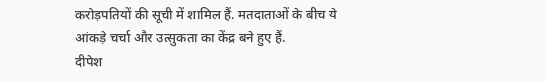करोड़पतियों की सूची में शामिल हैं. मतदाताओं के बीच ये आंकड़े चर्चा और उत्सुकता का केंद्र बने हुए हैं.
दीपेश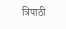त्रिपाठी